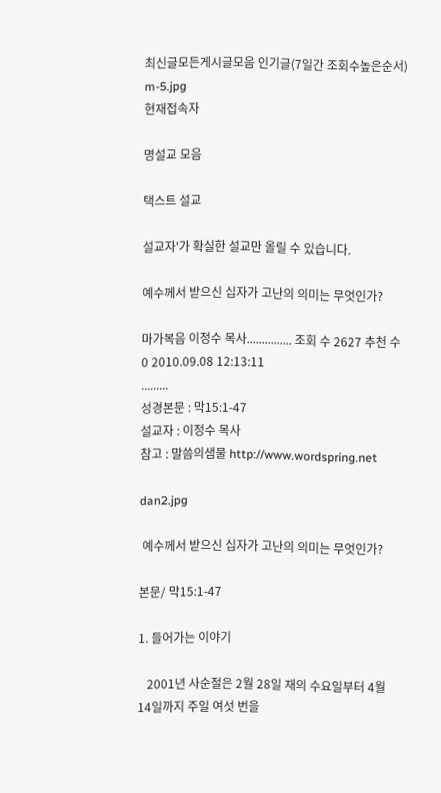최신글모든게시글모음 인기글(7일간 조회수높은순서)
m-5.jpg
현재접속자

명설교 모음

택스트 설교

설교자'가 확실한 설교만 올릴 수 있습니다.

예수께서 받으신 십자가 고난의 의미는 무엇인가?

마가복음 이정수 목사............... 조회 수 2627 추천 수 0 2010.09.08 12:13:11
.........
성경본문 : 막15:1-47
설교자 : 이정수 목사
참고 : 말씀의샘물 http://www.wordspring.net

dan2.jpg

 예수께서 받으신 십자가 고난의 의미는 무엇인가?

본문/ 막15:1-47

1. 들어가는 이야기

   2001년 사순절은 2월 28일 재의 수요일부터 4월 14일까지 주일 여섯 번을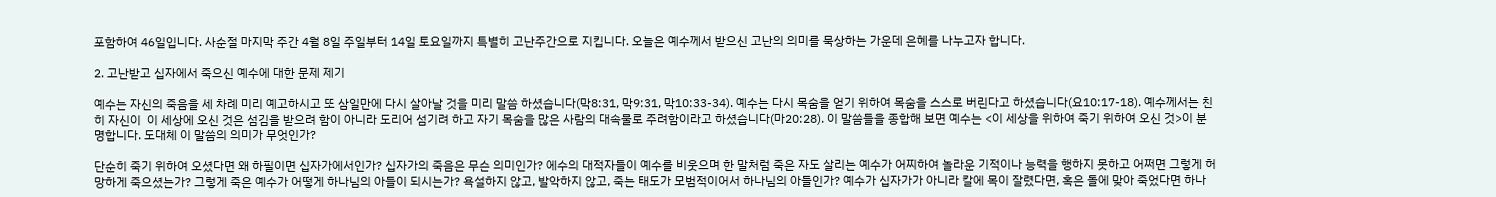포함하여 46일입니다. 사순절 마지막 주간 4월 8일 주일부터 14일 토요일까지 특별히 고난주간으로 지킵니다. 오늘은 예수께서 받으신 고난의 의미를 묵상하는 가운데 은혜를 나누고자 합니다.

2. 고난받고 십자에서 죽으신 예수에 대한 문제 제기

예수는 자신의 죽음을 세 차례 미리 예고하시고 또 삼일만에 다시 살아날 것을 미리 말씀 하셨습니다(막8:31, 막9:31, 막10:33-34). 예수는 다시 목숨을 얻기 위하여 목숨을 스스로 버린다고 하셨습니다(요10:17-18). 예수께서는 친히 자신이  이 세상에 오신 것은 섬김을 받으려 함이 아니라 도리어 섬기려 하고 자기 목숨을 많은 사람의 대속물로 주려함이라고 하셨습니다(마20:28). 이 말씀들을 종합해 보면 예수는 <이 세상을 위하여 죽기 위하여 오신 것>이 분명합니다. 도대체 이 말씀의 의미가 무엇인가?

단순히 죽기 위하여 오셨다면 왜 하필이면 십자가에서인가? 십자가의 죽음은 무슨 의미인가? 에수의 대적자들이 예수를 비웃으며 한 말처럼 죽은 자도 살리는 예수가 어찌하여 놀라운 기적이나 능력을 행하지 못하고 어쩌면 그렇게 허망하게 죽으셨는가? 그렇게 죽은 예수가 어떻게 하나님의 아들이 되시는가? 욕설하지 않고, 발악하지 않고, 죽는 태도가 모범적이어서 하나님의 아들인가? 예수가 십자가가 아니라 칼에 목이 잘렸다면, 혹은 돌에 맞아 죽었다면 하나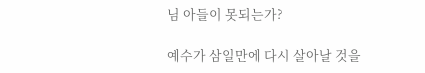님 아들이 못되는가?

예수가 삼일만에 다시 살아날 것을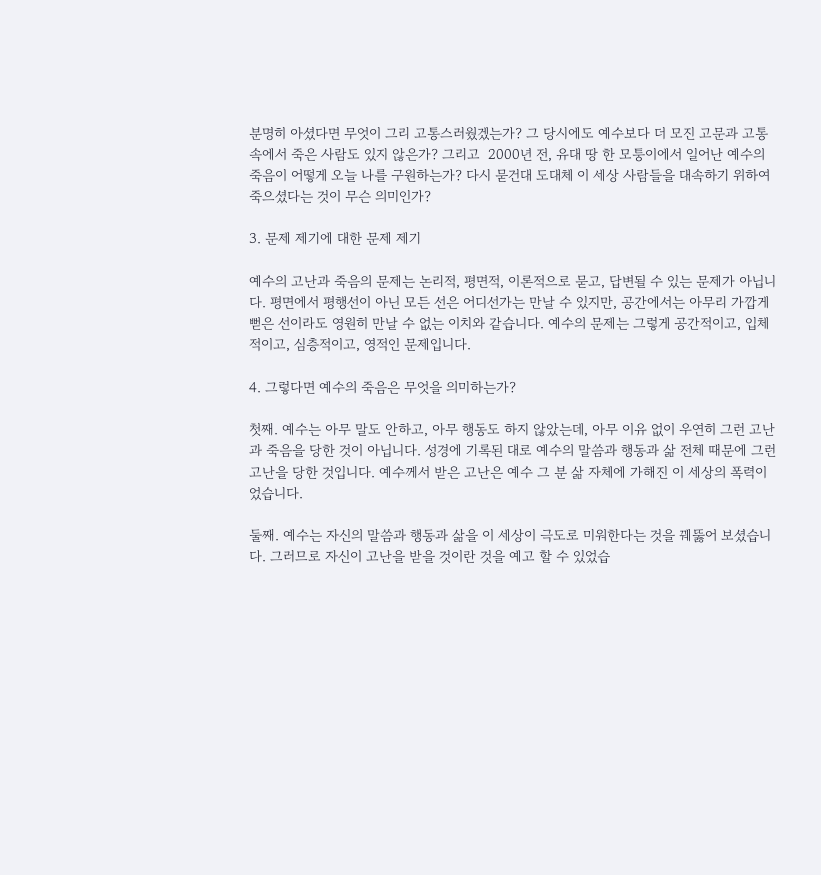분명히 아셨다면 무엇이 그리 고통스러웠겠는가? 그 당시에도 예수보다 더 모진 고문과 고통 속에서 죽은 사람도 있지 않은가? 그리고  2000년 전, 유대 땅 한 모퉁이에서 일어난 예수의 죽음이 어떻게 오늘 나를 구원하는가? 다시 묻건대 도대체 이 세상 사람들을 대속하기 위하여 죽으셨다는 것이 무슨 의미인가?

3. 문제 제기에 대한 문제 제기

예수의 고난과 죽음의 문제는 논리적, 평면적, 이론적으로 묻고, 답변될 수 있는 문제가 아닙니다. 평면에서 평행선이 아닌 모든 선은 어디선가는 만날 수 있지만, 공간에서는 아무리 가깝게 뻗은 선이라도 영원히 만날 수 없는 이치와 같습니다. 예수의 문제는 그렇게 공간적이고, 입체적이고, 심층적이고, 영적인 문제입니다.

4. 그렇다면 예수의 죽음은 무엇을 의미하는가?

첫째. 예수는 아무 말도 안하고, 아무 행동도 하지 않았는데, 아무 이유 없이 우연히 그런 고난과 죽음을 당한 것이 아닙니다. 성경에 기록된 대로 예수의 말씀과 행동과 삶 전체 때문에 그런 고난을 당한 것입니다. 예수께서 받은 고난은 예수 그 분 삶 자체에 가해진 이 세상의 폭력이었습니다.

둘째. 예수는 자신의 말씀과 행동과 삶을 이 세상이 극도로 미워한다는 것을 꿰뚫어 보셨습니다. 그러므로 자신이 고난을 받을 것이란 것을 예고 할 수 있었습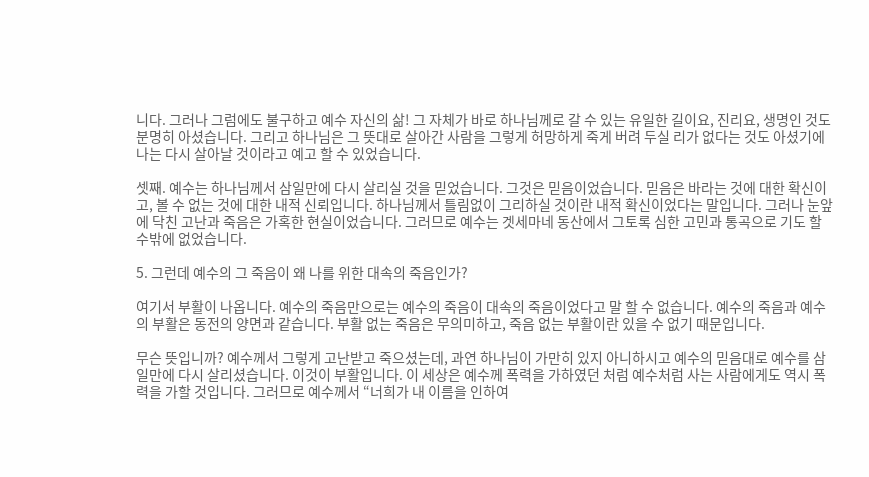니다. 그러나 그럼에도 불구하고 예수 자신의 삶! 그 자체가 바로 하나님께로 갈 수 있는 유일한 길이요, 진리요, 생명인 것도 분명히 아셨습니다. 그리고 하나님은 그 뜻대로 살아간 사람을 그렇게 허망하게 죽게 버려 두실 리가 없다는 것도 아셨기에 나는 다시 살아날 것이라고 예고 할 수 있었습니다.

셋째. 예수는 하나님께서 삼일만에 다시 살리실 것을 믿었습니다. 그것은 믿음이었습니다. 믿음은 바라는 것에 대한 확신이고, 볼 수 없는 것에 대한 내적 신뢰입니다. 하나님께서 틀림없이 그리하실 것이란 내적 확신이었다는 말입니다. 그러나 눈앞에 닥친 고난과 죽음은 가혹한 현실이었습니다. 그러므로 예수는 겟세마네 동산에서 그토록 심한 고민과 통곡으로 기도 할 수밖에 없었습니다.

5. 그런데 예수의 그 죽음이 왜 나를 위한 대속의 죽음인가?

여기서 부활이 나옵니다. 예수의 죽음만으로는 예수의 죽음이 대속의 죽음이었다고 말 할 수 없습니다. 예수의 죽음과 예수의 부활은 동전의 양면과 같습니다. 부활 없는 죽음은 무의미하고, 죽음 없는 부활이란 있을 수 없기 때문입니다.

무슨 뜻입니까? 예수께서 그렇게 고난받고 죽으셨는데, 과연 하나님이 가만히 있지 아니하시고 예수의 믿음대로 예수를 삼일만에 다시 살리셨습니다. 이것이 부활입니다. 이 세상은 예수께 폭력을 가하였던 처럼 예수처럼 사는 사람에게도 역시 폭력을 가할 것입니다. 그러므로 예수께서 “너희가 내 이름을 인하여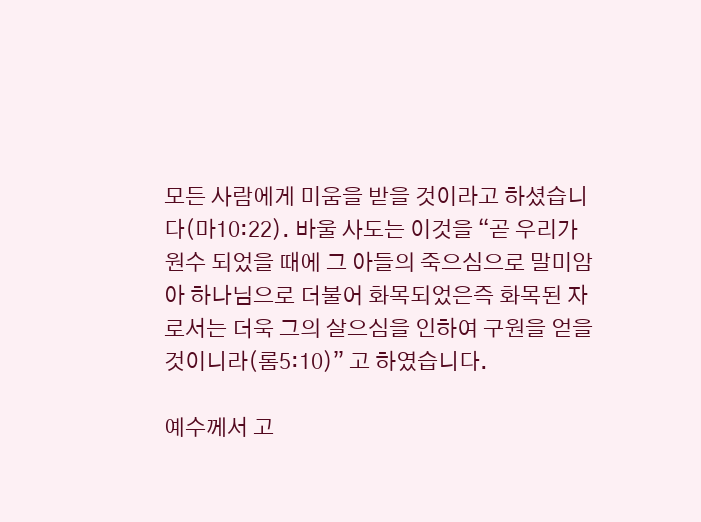모든 사람에게 미움을 받을 것이라고 하셨습니다(마10:22). 바울 사도는 이것을 “곧 우리가 원수 되었을 때에 그 아들의 죽으심으로 말미암아 하나님으로 더불어 화목되었은즉 화목된 자로서는 더욱 그의 살으심을 인하여 구원을 얻을 것이니라(롬5:10)” 고 하였습니다.

예수께서 고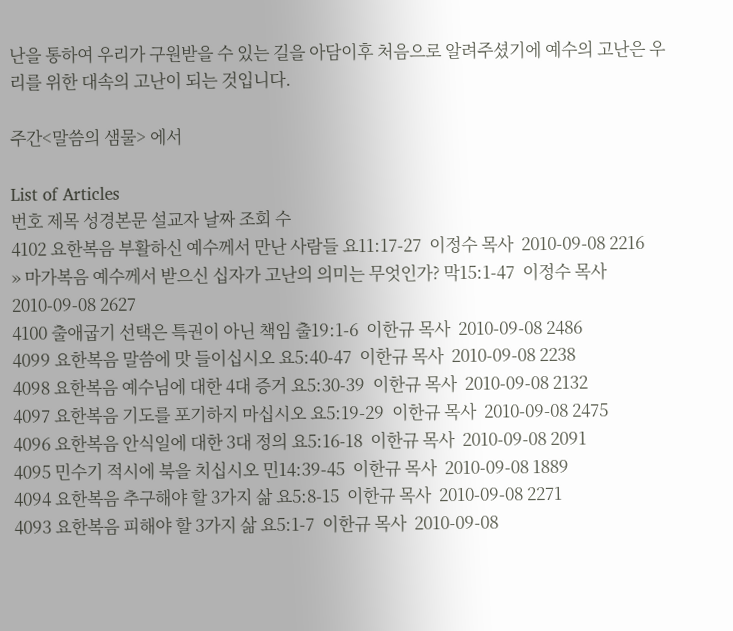난을 통하여 우리가 구원받을 수 있는 길을 아담이후 처음으로 알려주셨기에 예수의 고난은 우리를 위한 대속의 고난이 되는 것입니다.

주간<말씀의 샘물> 에서

List of Articles
번호 제목 성경본문 설교자 날짜 조회 수
4102 요한복음 부활하신 예수께서 만난 사람들 요11:17-27  이정수 목사  2010-09-08 2216
» 마가복음 예수께서 받으신 십자가 고난의 의미는 무엇인가? 막15:1-47  이정수 목사  2010-09-08 2627
4100 출애굽기 선택은 특권이 아닌 책임 출19:1-6  이한규 목사  2010-09-08 2486
4099 요한복음 말씀에 맛 들이십시오 요5:40-47  이한규 목사  2010-09-08 2238
4098 요한복음 예수님에 대한 4대 증거 요5:30-39  이한규 목사  2010-09-08 2132
4097 요한복음 기도를 포기하지 마십시오 요5:19-29  이한규 목사  2010-09-08 2475
4096 요한복음 안식일에 대한 3대 정의 요5:16-18  이한규 목사  2010-09-08 2091
4095 민수기 적시에 북을 치십시오 민14:39-45  이한규 목사  2010-09-08 1889
4094 요한복음 추구해야 할 3가지 삶 요5:8-15  이한규 목사  2010-09-08 2271
4093 요한복음 피해야 할 3가지 삶 요5:1-7  이한규 목사  2010-09-08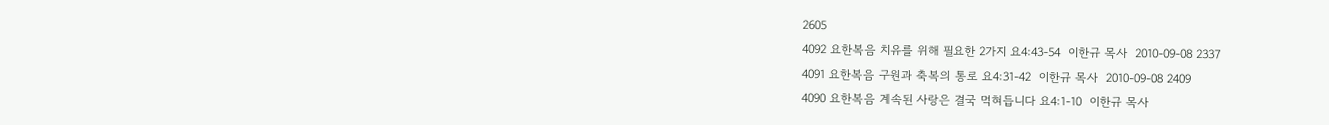2605
4092 요한복음 치유를 위해 필요한 2가지 요4:43-54  이한규 목사  2010-09-08 2337
4091 요한복음 구원과 축복의 통로 요4:31-42  이한규 목사  2010-09-08 2409
4090 요한복음 계속된 사랑은 결국 먹혀듭니다 요4:1-10  이한규 목사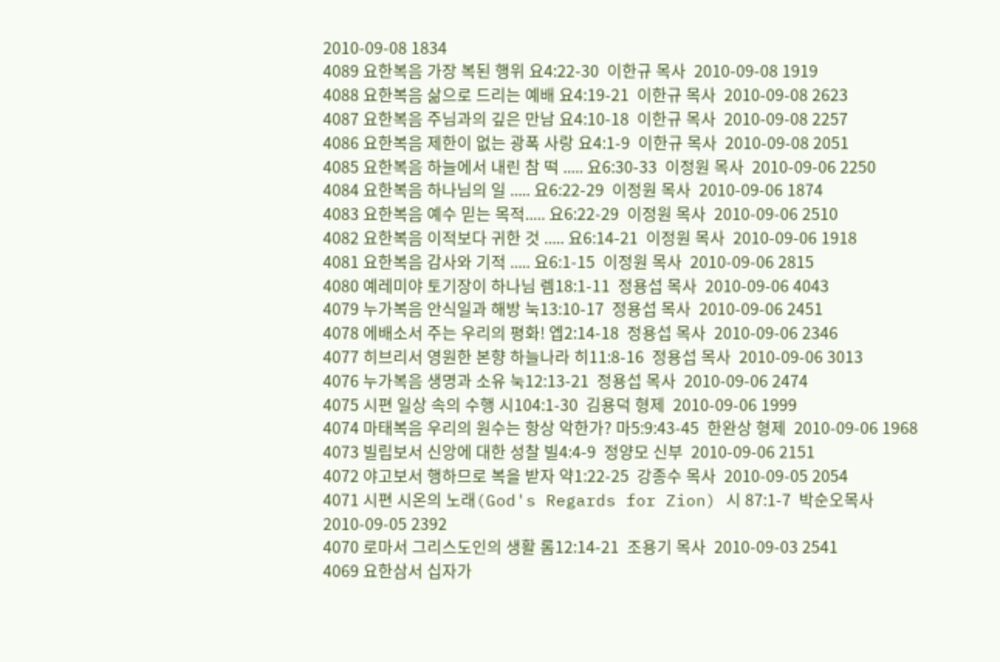2010-09-08 1834
4089 요한복음 가장 복된 행위 요4:22-30  이한규 목사  2010-09-08 1919
4088 요한복음 삶으로 드리는 예배 요4:19-21  이한규 목사  2010-09-08 2623
4087 요한복음 주님과의 깊은 만남 요4:10-18  이한규 목사  2010-09-08 2257
4086 요한복음 제한이 없는 광폭 사랑 요4:1-9  이한규 목사  2010-09-08 2051
4085 요한복음 하늘에서 내린 참 떡 ..... 요6:30-33  이정원 목사  2010-09-06 2250
4084 요한복음 하나님의 일 ..... 요6:22-29  이정원 목사  2010-09-06 1874
4083 요한복음 예수 믿는 목적..... 요6:22-29  이정원 목사  2010-09-06 2510
4082 요한복음 이적보다 귀한 것 ..... 요6:14-21  이정원 목사  2010-09-06 1918
4081 요한복음 감사와 기적 ..... 요6:1-15  이정원 목사  2010-09-06 2815
4080 예레미야 토기장이 하나님 렘18:1-11  정용섭 목사  2010-09-06 4043
4079 누가복음 안식일과 해방 눅13:10-17  정용섭 목사  2010-09-06 2451
4078 에배소서 주는 우리의 평화! 엡2:14-18  정용섭 목사  2010-09-06 2346
4077 히브리서 영원한 본향 하늘나라 히11:8-16  정용섭 목사  2010-09-06 3013
4076 누가복음 생명과 소유 눅12:13-21  정용섭 목사  2010-09-06 2474
4075 시편 일상 속의 수행 시104:1-30  김용덕 형제  2010-09-06 1999
4074 마태복음 우리의 원수는 항상 악한가? 마5:9:43-45  한완상 형제  2010-09-06 1968
4073 빌립보서 신앙에 대한 성찰 빌4:4-9  정양모 신부  2010-09-06 2151
4072 야고보서 행하므로 복을 받자 약1:22-25  강종수 목사  2010-09-05 2054
4071 시편 시온의 노래(God's Regards for Zion) 시 87:1-7  박순오목사  2010-09-05 2392
4070 로마서 그리스도인의 생활 롬12:14-21  조용기 목사  2010-09-03 2541
4069 요한삼서 십자가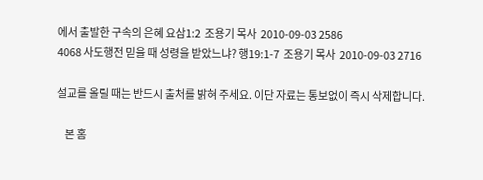에서 출발한 구속의 은혜 요삼1:2  조용기 목사  2010-09-03 2586
4068 사도행전 믿을 때 성령을 받았느냐? 행19:1-7  조용기 목사  2010-09-03 2716

설교를 올릴 때는 반드시 출처를 밝혀 주세요. 이단 자료는 통보없이 즉시 삭제합니다.

    본 홈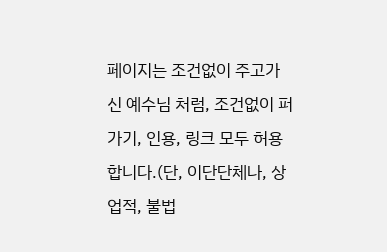페이지는 조건없이 주고가신 예수님 처럼, 조건없이 퍼가기, 인용, 링크 모두 허용합니다.(단, 이단단체나, 상업적, 불법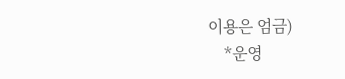이용은 엄금)
    *운영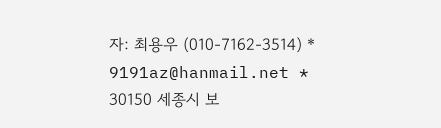자: 최용우 (010-7162-3514) * 9191az@hanmail.net * 30150 세종시 보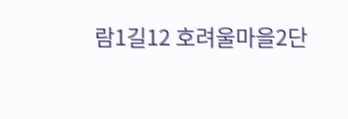람1길12 호려울마을2단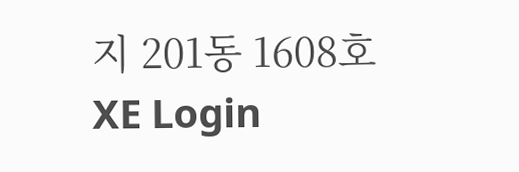지 201동 1608호
XE Login